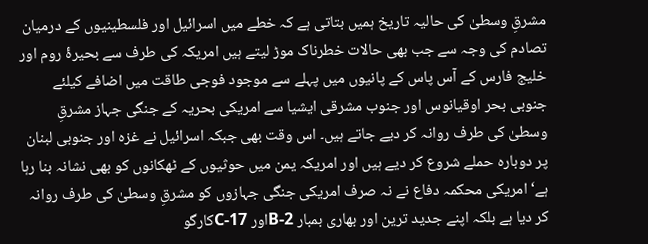مشرقِ وسطیٰ کی حالیہ تاریخ ہمیں بتاتی ہے کہ خطے میں اسرائیل اور فلسطینیوں کے درمیان تصادم کی وجہ سے جب بھی حالات خطرناک موڑ لیتے ہیں امریکہ کی طرف سے بحیرۂ روم اور خلیج فارس کے آس پاس کے پانیوں میں پہلے سے موجود فوجی طاقت میں اضافے کیلئے جنوبی بحر اوقیانوس اور جنوب مشرقی ایشیا سے امریکی بحریہ کے جنگی جہاز مشرقِ وسطیٰ کی طرف روانہ کر دیے جاتے ہیں۔ اس وقت بھی جبکہ اسرائیل نے غزہ اور جنوبی لبنان پر دوبارہ حملے شروع کر دیے ہیں اور امریکہ یمن میں حوثیوں کے ٹھکانوں کو بھی نشانہ بنا رہا ہے‘ امریکی محکمہ دفاع نے نہ صرف امریکی جنگی جہازوں کو مشرقِ وسطیٰ کی طرف روانہ کر دیا ہے بلکہ اپنے جدید ترین اور بھاری بمبار B-2اور C-17کارگو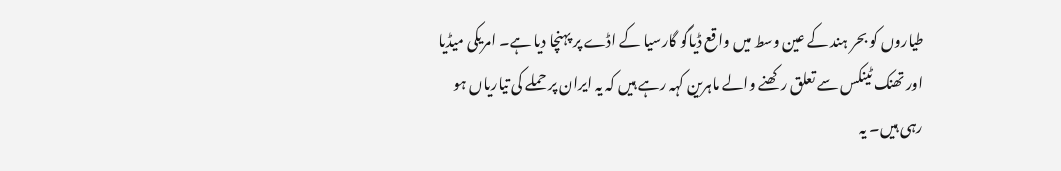طیاروں کو بحر ہند کے عین وسط میں واقع ڈیاگو گارسیا کے اڈے پر پہنچا دیا ہے۔ امریکی میڈیا اور تھنک ٹینکس سے تعلق رکھنے والے ماہرین کہہ رہے ہیں کہ یہ ایران پر حملے کی تیاریاں ہو رہی ہیں۔ یہ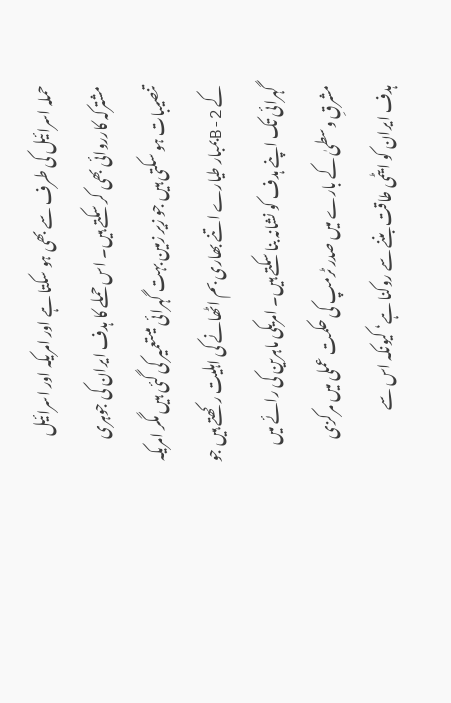حملہ اسرائیل کی طرف سے بھی ہو سکتا ہے اور امریکہ اور اسرائیل مشترکہ کارروائی بھی کر سکتے ہیں۔ اس حملے کا ہدف ایران کی جوہری تنصیبات ہو سکتی ہیں جو زیر زمین بہت گہرائی میںتعمیر کی گئی ہیں مگر امریکہ کے B-2بمبار طیارے اتنے بھاری بم اٹھانے کی اہلیت رکھتے ہیں جو گہرائی تک اپنے ہدف کو نشانہ بنا سکتے ہیں۔ امریکی ماہرین کی رائے میں مشرقِ وسطیٰ کے بارے میں صدر ٹرمپ کی حکمت عملی میں مرکزی ہدف ایران کو ایٹمی طاقت بننے سے روکنا ہے‘ کیونکہ اس سے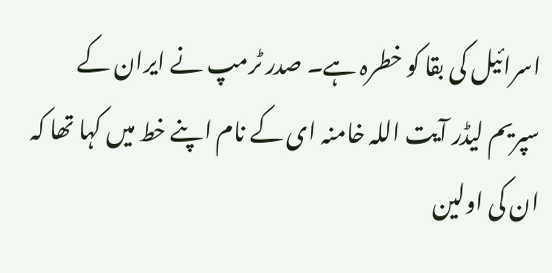اسرائیل کی بقا کو خطرہ ہے۔ صدر ٹرمپ نے ایران کے سپریم لیڈر آیت اللہ خامنہ ای کے نام اپنے خط میں کہا تھا کہ ان کی اولین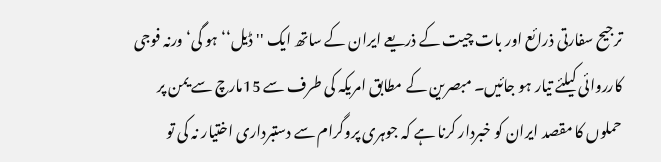ترجیح سفارتی ذرائع اور بات چیت کے ذریعے ایران کے ساتھ ایک '' ڈیل‘‘ ہو گی‘ ورنہ فوجی کارروائی کیلئے تیار ہو جائیں۔ مبصرین کے مطابق امریکہ کی طرف سے 15مارچ سے یمن پر حملوں کا مقصد ایران کو خبردار کرنا ہے کہ جوہری پروگرام سے دستبرداری اختیار نہ کی تو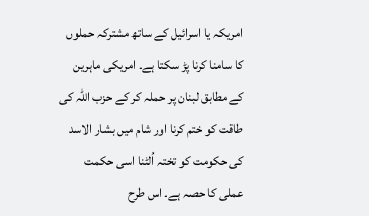امریکہ یا اسرائیل کے ساتھ مشترکہ حملوں کا سامنا کرنا پڑ سکتا ہے۔ امریکی ماہرین کے مطابق لبنان پر حملہ کر کے حزب اللہ کی طاقت کو ختم کرنا اور شام میں بشار الاسد کی حکومت کو تختہ اُلٹنا اسی حکمت عملی کا حصہ ہے۔ اس طرح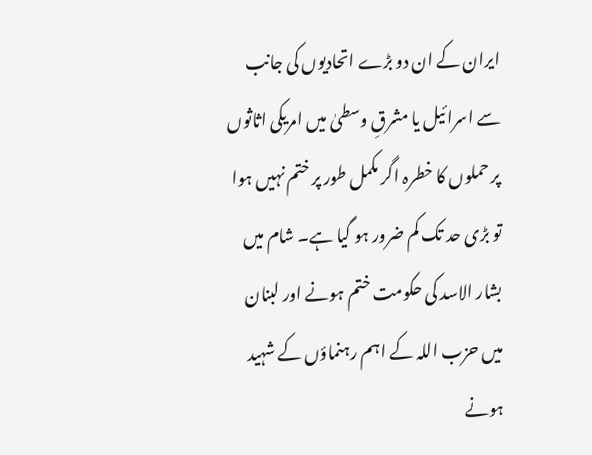ایران کے ان دو بڑے اتحادیوں کی جانب سے اسرائیل یا مشرقِ وسطیٰ میں امریکی اثاثوں پر حملوں کا خطرہ اگر مکمل طور پر ختم نہیں ہوا تو بڑی حد تک کم ضرور ہو گیا ہے۔ شام میں بشار الاسد کی حکومت ختم ہونے اور لبنان میں حزب اللہ کے اہم رہنماؤں کے شہید ہونے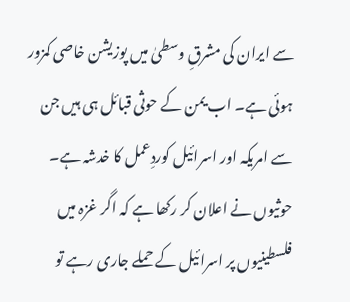سے ایران کی مشرقِ وسطیٰ میں پوزیشن خاصی کمزور ہوئی ہے۔ اب یمن کے حوثی قبائل ہی ہیں جن سے امریکہ اور اسرائیل کوردِعمل کا خدشہ ہے۔ حوثیوں نے اعلان کر رکھا ہے کہ اگر غزہ میں فلسطینیوں پر اسرائیل کے حملے جاری رہے تو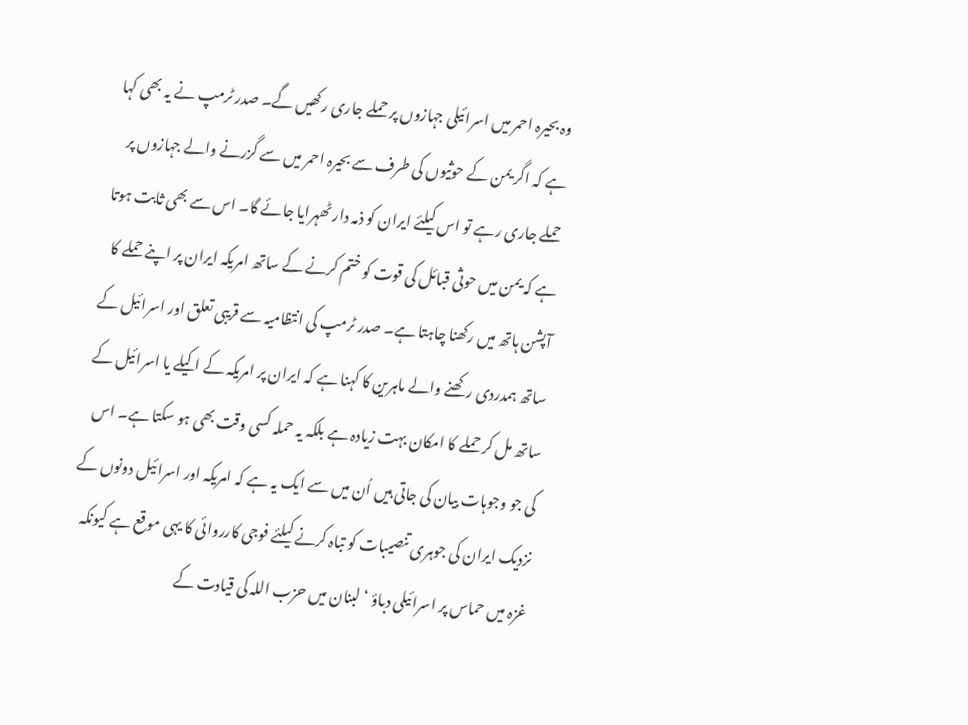وہ بحیرہ احمر میں اسرائیلی جہازوں پر حملے جاری رکھیں گے۔ صدر ٹرمپ نے یہ بھی کہا ہے کہ اگر یمن کے حوثیوں کی طرف سے بحیرہ احمر میں سے گزرنے والے جہازوں پر حملے جاری رہے تو اس کیلئے ایران کو ذمہ دار ٹھہرایا جائے گا۔ اس سے بھی ثابت ہوتا ہے کہ یمن میں حوثی قبائل کی قوت کو ختم کرنے کے ساتھ امریکہ ایران پر اپنے حملے کا آپشن ہاتھ میں رکھنا چاہتا ہے۔ صدر ٹرمپ کی انتظامیہ سے قریبی تعلق اور اسرائیل کے ساتھ ہمدردی رکھنے والے ماہرین کا کہنا ہے کہ ایران پر امریکہ کے اکیلے یا اسرائیل کے ساتھ مل کر حملے کا امکان بہت زیادہ ہے بلکہ یہ حملہ کسی وقت بھی ہو سکتا ہے۔ اس کی جو وجوہات بیان کی جاتی ہیں اُن میں سے ایک یہ ہے کہ امریکہ اور اسرائیل دونوں کے نزدیک ایران کی جوہری تنصیبات کو تباہ کرنے کیلئے فوجی کارروائی کا یہی موقع ہے کیونکہ غزہ میں حماس پر اسرائیلی دباؤ ‘ لبنان میں حزب اللہ کی قیادت کے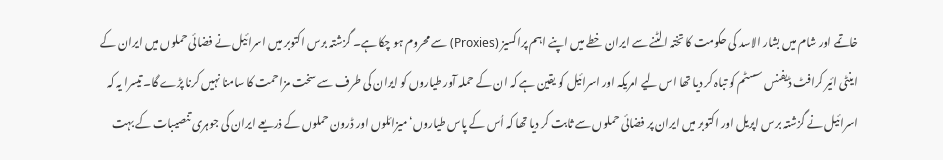خاتمے اور شام میں بشار الاسد کی حکومت کا تختہ الٹنے سے ایران خطے میں اپنے اہم پراکسیز (Proxies) سے محروم ہو چکا ہے۔ گزشتہ برس اکتوبر میں اسرائیل نے فضائی حملوں میں ایران کے اینٹی ائیر کرافٹ ڈیفنس سسٹم کو تباہ کر دیا تھا اس لیے امریکہ اور اسرائیل کو یقین ہے کہ ان کے حملہ آور طیاروں کو ایران کی طرف سے سخت مزاحمت کا سامنا نہیں کرنا پڑے گا۔ تیسرا یہ کہ اسرائیل نے گزشتہ برس اپریل اور اکتوبر میں ایران پر فضائی حملوں سے ثابت کر دیا تھا کہ اُس کے پاس طیاروں‘ میزائلوں اور ڈرون حملوں کے ذریعے ایران کی جوہری تنصیبات کے بہت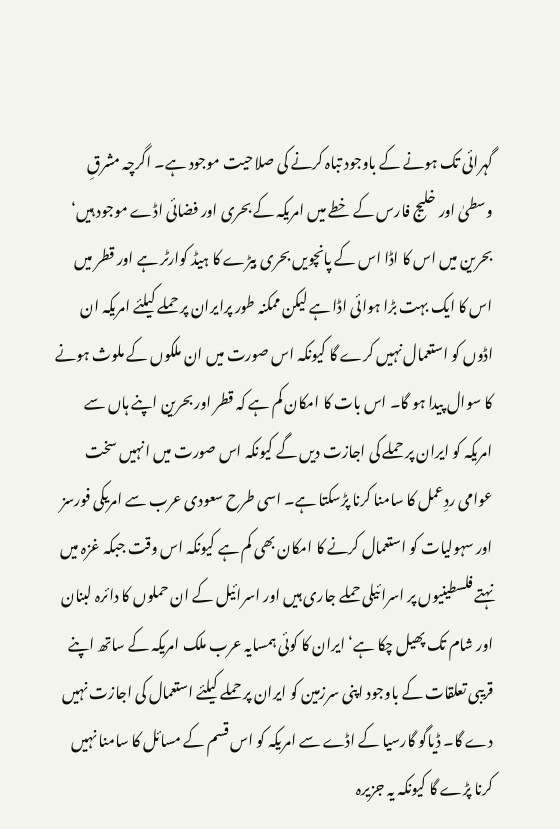گہرائی تک ہونے کے باوجود تباہ کرنے کی صلاحیت موجود ہے۔ اگرچہ مشرقِ وسطیٰ اور خلیج فارس کے خطے میں امریکہ کے بحری اور فضائی اڈے موجود ہیں‘ بحرین میں اس کا اڈا اس کے پانچویں بحری بیڑے کا ہیڈ کوارٹر ہے اور قطر میں اس کا ایک بہت بڑا ہوائی اڈا ہے لیکن ممکنہ طور پرایران پر حملے کیلئے امریکہ ان اڈوں کو استعمال نہیں کرے گا کیونکہ اس صورت میں ان ملکوں کے ملوث ہونے کا سوال پیدا ہو گا۔ اس بات کا امکان کم ہے کہ قطر اور بحرین اپنے ہاں سے امریکہ کو ایران پر حملے کی اجازت دیں گے کیونکہ اس صورت میں انہیں سخت عوامی ردِعمل کا سامنا کرنا پڑسکتا ہے۔ اسی طرح سعودی عرب سے امریکی فورسز اور سہولیات کو استعمال کرنے کا امکان بھی کم ہے کیونکہ اس وقت جبکہ غزہ میں نہتے فلسطینیوں پر اسرائیلی حملے جاری ہیں اور اسرائیل کے ان حملوں کا دائرہ لبنان اور شام تک پھیل چکا ہے‘ ایران کا کوئی ہمسایہ عرب ملک امریکہ کے ساتھ اپنے قریبی تعلقات کے باوجود اپنی سرزمین کو ایران پر حملے کیلئے استعمال کی اجازت نہیں دے گا۔ ڈیاگو گارسیا کے اڈے سے امریکہ کو اس قسم کے مسائل کا سامنا نہیں کرنا پڑے گا کیونکہ یہ جزیرہ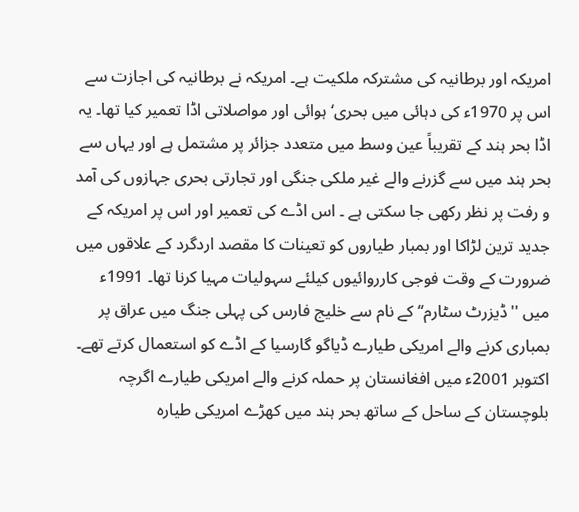امریکہ اور برطانیہ کی مشترکہ ملکیت ہے۔ امریکہ نے برطانیہ کی اجازت سے اس پر 1970ء کی دہائی میں بحری‘ ہوائی اور مواصلاتی اڈا تعمیر کیا تھا۔ یہ اڈا بحر ہند کے تقریباً عین وسط میں متعدد جزائر پر مشتمل ہے اور یہاں سے بحر ہند میں سے گزرنے والے غیر ملکی جنگی اور تجارتی بحری جہازوں کی آمد و رفت پر نظر رکھی جا سکتی ہے ۔ اس اڈے کی تعمیر اور اس پر امریکہ کے جدید ترین لڑاکا اور بمبار طیاروں کو تعینات کا مقصد اردگرد کے علاقوں میں ضرورت کے وقت فوجی کارروائیوں کیلئے سہولیات مہیا کرنا تھا۔ 1991ء میں ''ڈیزرٹ سٹارم‘‘ کے نام سے خلیج فارس کی پہلی جنگ میں عراق پر بمباری کرنے والے امریکی طیارے ڈیاگو گارسیا کے اڈے کو استعمال کرتے تھے۔ اکتوبر 2001ء میں افغانستان پر حملہ کرنے والے امریکی طیارے اگرچہ بلوچستان کے ساحل کے ساتھ بحر ہند میں کھڑے امریکی طیارہ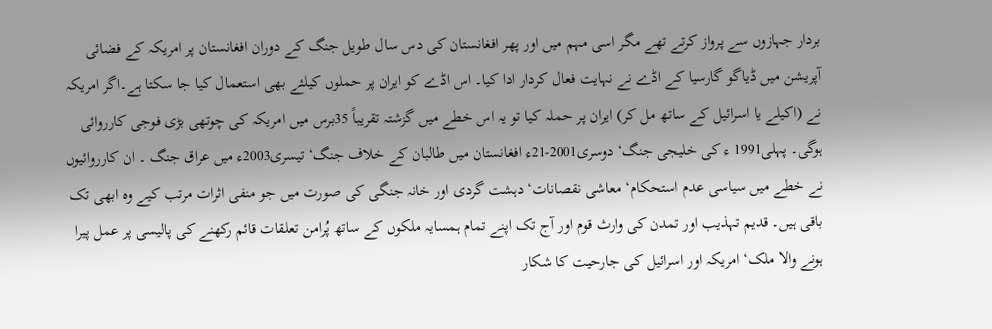بردار جہازوں سے پرواز کرتے تھے مگر اسی مہم میں اور پھر افغانستان کی دس سال طویل جنگ کے دوران افغانستان پر امریکہ کے فضائی آپریشن میں ڈیاگو گارسیا کے اڈے نے نہایت فعال کردار ادا کیا۔ اس اڈے کو ایران پر حملوں کیلئے بھی استعمال کیا جا سکتا ہے۔اگر امریکہ نے (اکیلے یا اسرائیل کے ساتھ مل کر) ایران پر حملہ کیا تو یہ اس خطے میں گزشتہ تقریباً 35برس میں امریکہ کی چوتھی بڑی فوجی کارروائی ہوگی۔ پہلی1991 ء کی خلیجی جنگ‘ دوسری2001-21ء افغانستان میں طالبان کے خلاف جنگ‘ تیسری2003ء میں عراق جنگ ۔ ان کارروائیوں نے خطے میں سیاسی عدم استحکام‘ معاشی نقصانات‘ دہشت گردی اور خانہ جنگی کی صورت میں جو منفی اثرات مرتب کیے وہ ابھی تک باقی ہیں۔ قدیم تہذیب اور تمدن کی وارث قوم اور آج تک اپنے تمام ہمسایہ ملکوں کے ساتھ پُرامن تعلقات قائم رکھنے کی پالیسی پر عمل پیرا ہونے والا ملک‘ امریکہ اور اسرائیل کی جارحیت کا شکار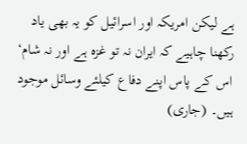ہے لیکن امریکہ اور اسرائیل کو یہ بھی یاد رکھنا چاہیے کہ ایران نہ تو غزہ ہے اور نہ شام‘ اس کے پاس اپنے دفاع کیلئے وسائل موجود ہیں۔ (جاری)